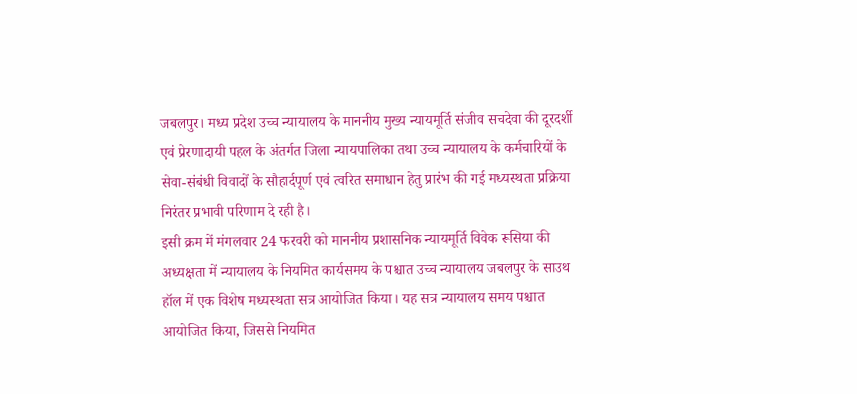जबलपुर। मध्य प्रदेश उच्च न्यायालय के माननीय मुख्य न्यायमूर्ति संजीव सचदेवा की दूरदर्शी एवं प्रेरणादायी पहल के अंतर्गत जिला न्यायपालिका तथा उच्च न्यायालय के कर्मचारियों के सेवा-संबंधी विवादों के सौहार्दपूर्ण एवं त्वरित समाधान हेतु प्रारंभ की गई मध्यस्थता प्रक्रिया निरंतर प्रभावी परिणाम दे रही है।
इसी क्रम में मंगलवार 24 फरवरी को माननीय प्रशासनिक न्यायमूर्ति विवेक रूसिया की अध्यक्षता में न्यायालय के नियमित कार्यसमय के पश्चात उच्च न्यायालय जबलपुर के साउथ हॉल में एक विशेष मध्यस्थता सत्र आयोजित किया। यह सत्र न्यायालय समय पश्चात आयोजित किया, जिससे नियमित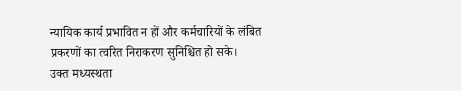न्यायिक कार्य प्रभावित न हों और कर्मचारियों के लंबित प्रकरणों का त्वरित निराकरण सुनिश्चित हो सके।
उक्त मध्यस्थता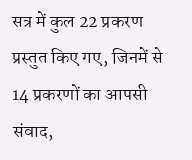सत्र में कुल 22 प्रकरण प्रस्तुत किए गए, जिनमें से 14 प्रकरणों का आपसी संवाद,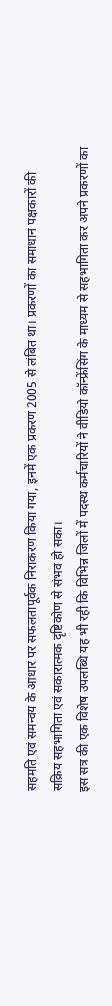सहमति एवं समन्वय के आधार पर सफलतापूर्वक निराकरण किया गया, इनमें एक प्रकरण 2005 से लंबित था। प्रकरणों का समाधान पक्षकारों की सक्रिय सहभागिता एवं सकारात्मक दृष्टिकोण से संभव हो सका।
इस सत्र की एक विशेष उपलब्धि यह भी रही कि विभिन्न जिलों में पदस्थ कर्मचारियों ने वीडियो कॉन्फ्रेंसिंग के माध्यम से सहभागिता कर अपने प्रकरणों का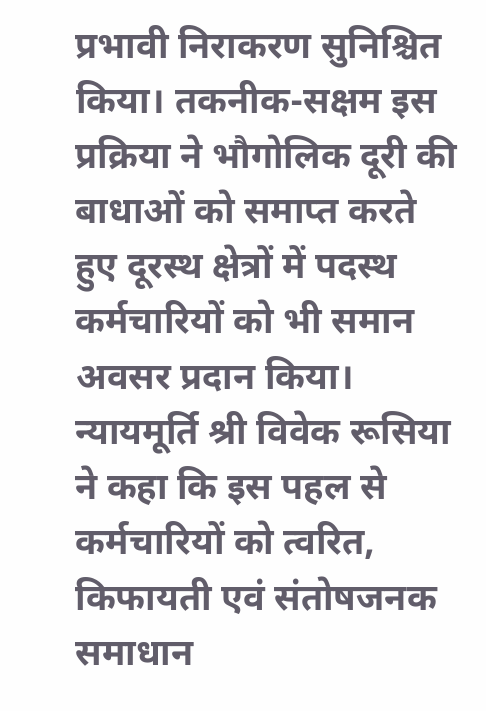प्रभावी निराकरण सुनिश्चित किया। तकनीक-सक्षम इस प्रक्रिया ने भौगोलिक दूरी की बाधाओं को समाप्त करते हुए दूरस्थ क्षेत्रों में पदस्थ कर्मचारियों को भी समान अवसर प्रदान किया।
न्यायमूर्ति श्री विवेक रूसिया ने कहा कि इस पहल से कर्मचारियों को त्वरित, किफायती एवं संतोषजनक समाधान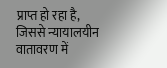प्राप्त हो रहा है, जिससे न्यायालयीन वातावरण में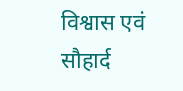विश्वास एवं सौहार्द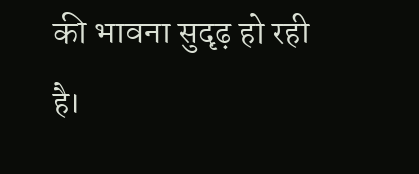की भावना सुदृढ़ हो रही है।